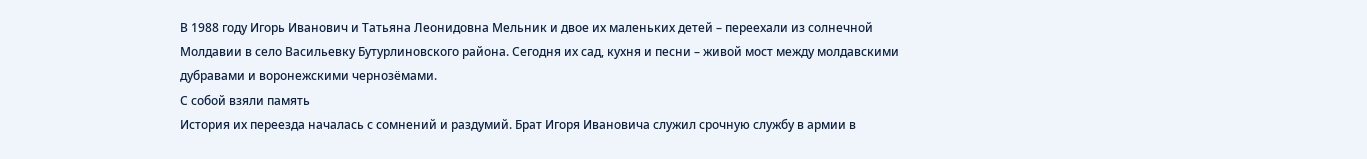В 1988 году Игорь Иванович и Татьяна Леонидовна Мельник и двое их маленьких детей – переехали из солнечной Молдавии в село Васильевку Бутурлиновского района. Сегодня их сад, кухня и песни – живой мост между молдавскими дубравами и воронежскими чернозёмами.
С собой взяли память
История их переезда началась с сомнений и раздумий. Брат Игоря Ивановича служил срочную службу в армии в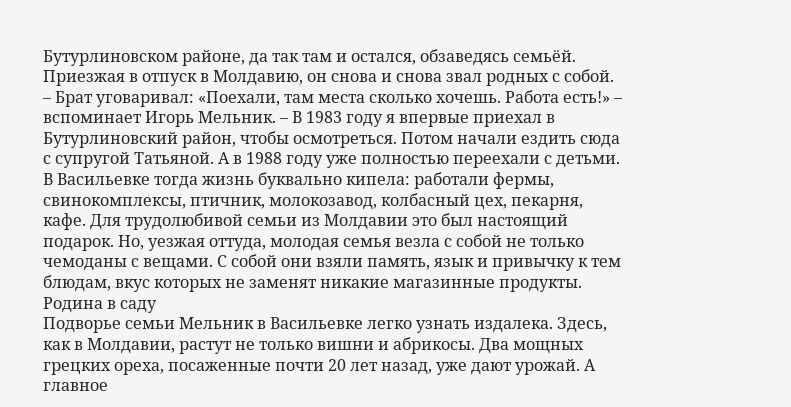Бутурлиновском районе, да так там и остался, обзаведясь семьёй. Приезжая в отпуск в Молдавию, он снова и снова звал родных с собой.
– Брат уговаривал: «Поехали, там места сколько хочешь. Работа есть!» – вспоминает Игорь Мельник. – В 1983 году я впервые приехал в Бутурлиновский район, чтобы осмотреться. Потом начали ездить сюда с супругой Татьяной. А в 1988 году уже полностью переехали с детьми.
В Васильевке тогда жизнь буквально кипела: работали фермы, свинокомплексы, птичник, молокозавод, колбасный цех, пекарня, кафе. Для трудолюбивой семьи из Молдавии это был настоящий подарок. Но, уезжая оттуда, молодая семья везла с собой не только чемоданы с вещами. С собой они взяли память, язык и привычку к тем блюдам, вкус которых не заменят никакие магазинные продукты.
Родина в саду
Подворье семьи Мельник в Васильевке легко узнать издалека. Здесь, как в Молдавии, растут не только вишни и абрикосы. Два мощных грецких ореха, посаженные почти 20 лет назад, уже дают урожай. А главное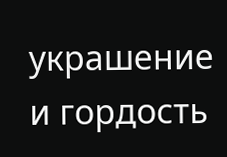украшение и гордость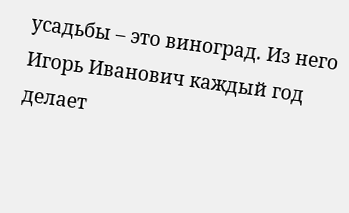усадьбы – это виноград. Из него Игорь Иванович каждый год делает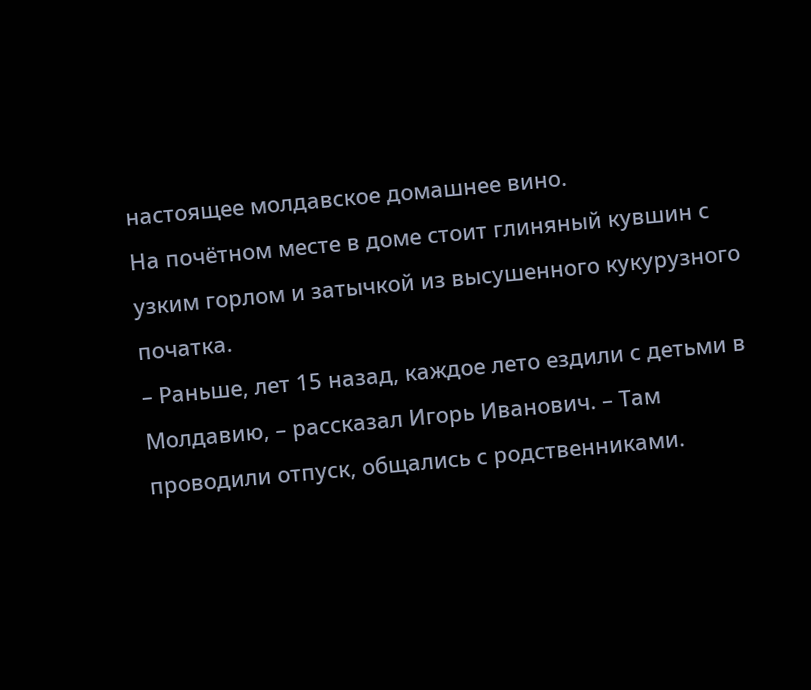настоящее молдавское домашнее вино.
На почётном месте в доме стоит глиняный кувшин с узким горлом и затычкой из высушенного кукурузного початка.
– Раньше, лет 15 назад, каждое лето ездили с детьми в Молдавию, – рассказал Игорь Иванович. – Там проводили отпуск, общались с родственниками.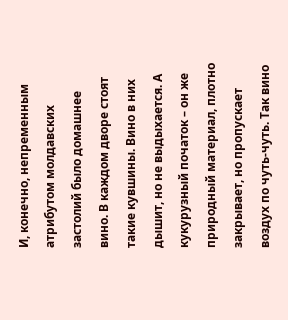И, конечно, непременным атрибутом молдавских застолий было домашнее вино. В каждом дворе стоят такие кувшины. Вино в них дышит, но не выдыхается. А кукурузный початок – он же природный материал, плотно закрывает, но пропускает воздух по чуть-чуть. Так вино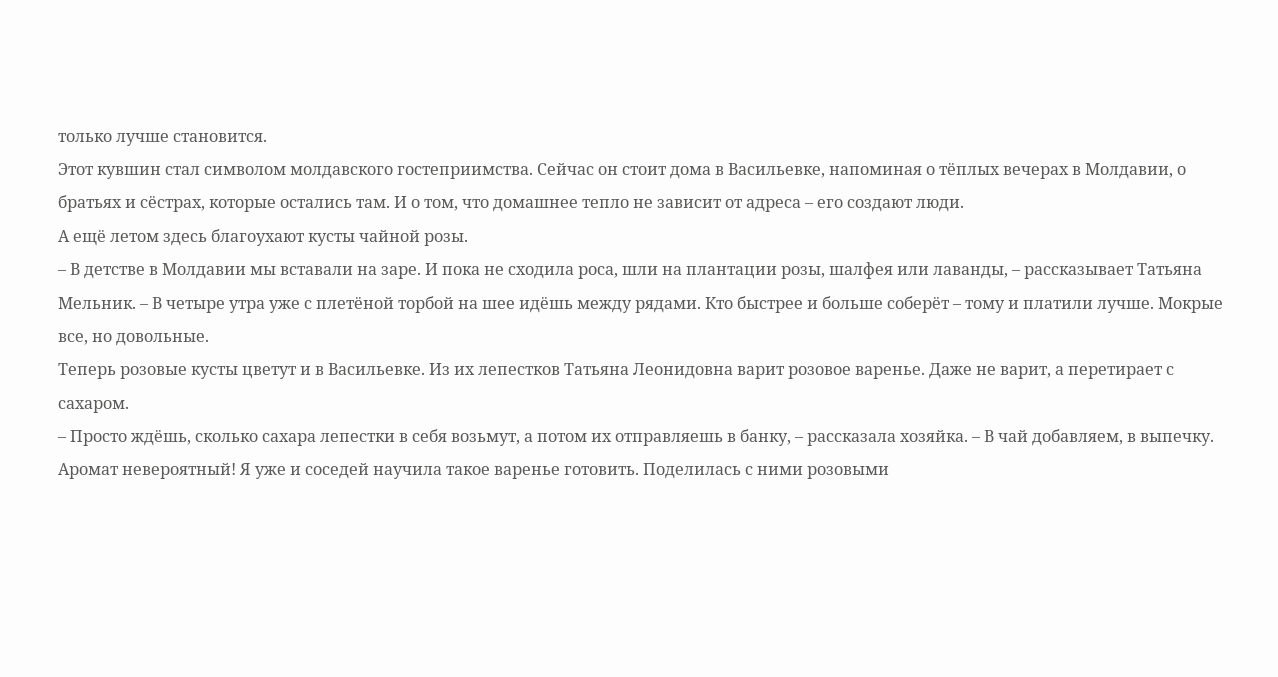только лучше становится.
Этот кувшин стал символом молдавского гостеприимства. Сейчас он стоит дома в Васильевке, напоминая о тёплых вечерах в Молдавии, о братьях и сёстрах, которые остались там. И о том, что домашнее тепло не зависит от адреса – его создают люди.
А ещё летом здесь благоухают кусты чайной розы.
– В детстве в Молдавии мы вставали на заре. И пока не сходила роса, шли на плантации розы, шалфея или лаванды, – рассказывает Татьяна Мельник. – В четыре утра уже с плетёной торбой на шее идёшь между рядами. Кто быстрее и больше соберёт – тому и платили лучше. Мокрые все, но довольные.
Теперь розовые кусты цветут и в Васильевке. Из их лепестков Татьяна Леонидовна варит розовое варенье. Даже не варит, а перетирает с сахаром.
– Просто ждёшь, сколько сахара лепестки в себя возьмут, а потом их отправляешь в банку, – рассказала хозяйка. – В чай добавляем, в выпечку. Аромат невероятный! Я уже и соседей научила такое варенье готовить. Поделилась с ними розовыми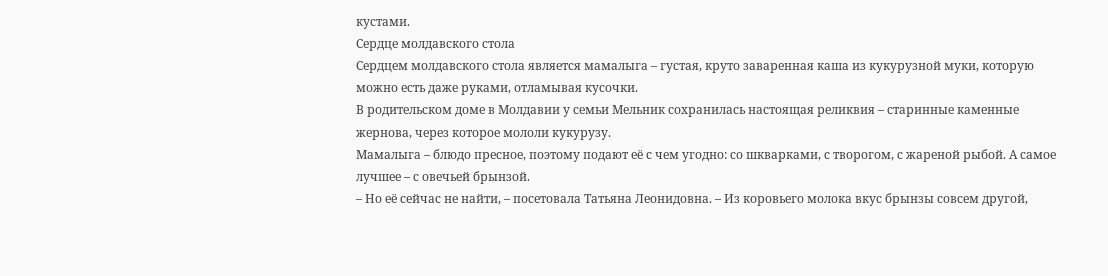кустами.
Сердце молдавского стола
Сердцем молдавского стола является мамалыга – густая, круто заваренная каша из кукурузной муки, которую можно есть даже руками, отламывая кусочки.
В родительском доме в Молдавии у семьи Мельник сохранилась настоящая реликвия – старинные каменные жернова, через которое мололи кукурузу.
Мамалыга – блюдо пресное, поэтому подают её с чем угодно: со шкварками, с творогом, с жареной рыбой. А самое лучшее – с овечьей брынзой.
– Но её сейчас не найти, – посетовала Татьяна Леонидовна. – Из коровьего молока вкус брынзы совсем другой,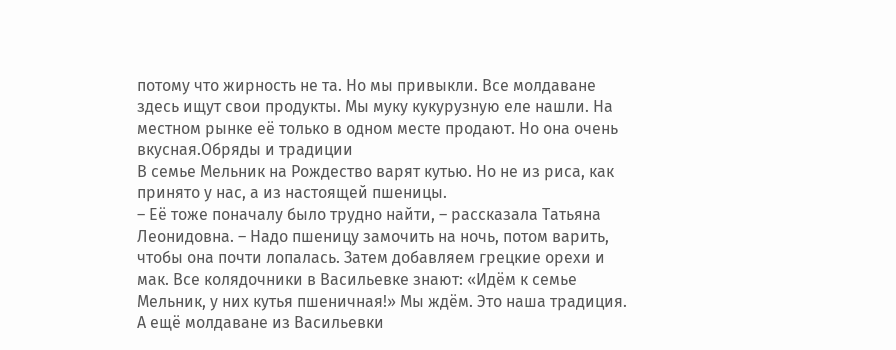потому что жирность не та. Но мы привыкли. Все молдаване здесь ищут свои продукты. Мы муку кукурузную еле нашли. На местном рынке её только в одном месте продают. Но она очень вкусная.Обряды и традиции
В семье Мельник на Рождество варят кутью. Но не из риса, как принято у нас, а из настоящей пшеницы.
– Её тоже поначалу было трудно найти, – рассказала Татьяна Леонидовна. – Надо пшеницу замочить на ночь, потом варить, чтобы она почти лопалась. Затем добавляем грецкие орехи и мак. Все колядочники в Васильевке знают: «Идём к семье Мельник, у них кутья пшеничная!» Мы ждём. Это наша традиция.
А ещё молдаване из Васильевки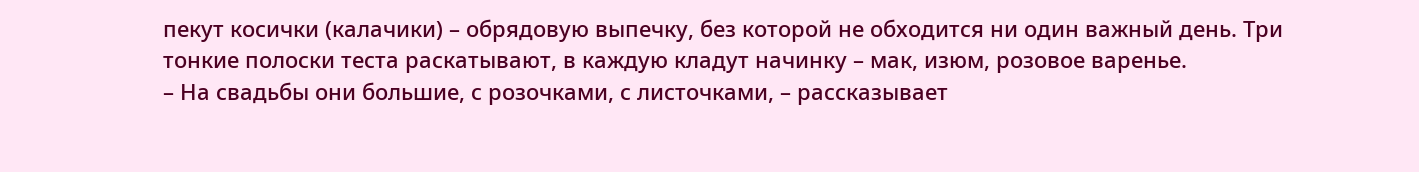пекут косички (калачики) – обрядовую выпечку, без которой не обходится ни один важный день. Три тонкие полоски теста раскатывают, в каждую кладут начинку – мак, изюм, розовое варенье.
– На свадьбы они большие, с розочками, с листочками, – рассказывает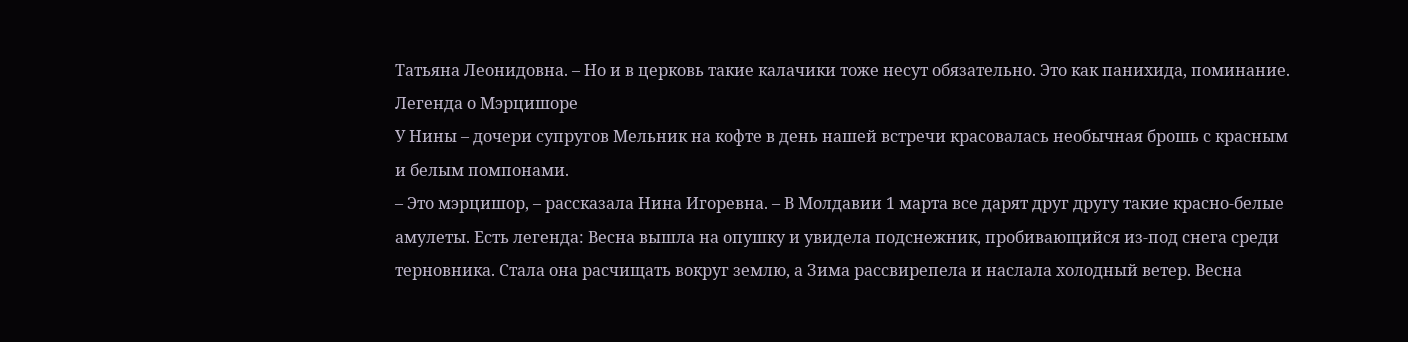Татьяна Леонидовна. – Но и в церковь такие калачики тоже несут обязательно. Это как панихида, поминание.
Легенда о Мэрцишоре
У Нины – дочери супругов Мельник на кофте в день нашей встречи красовалась необычная брошь с красным и белым помпонами.
– Это мэрцишор, – рассказала Нина Игоревна. – В Молдавии 1 марта все дарят друг другу такие красно-белые амулеты. Есть легенда: Весна вышла на опушку и увидела подснежник, пробивающийся из-под снега среди терновника. Стала она расчищать вокруг землю, а Зима рассвирепела и наслала холодный ветер. Весна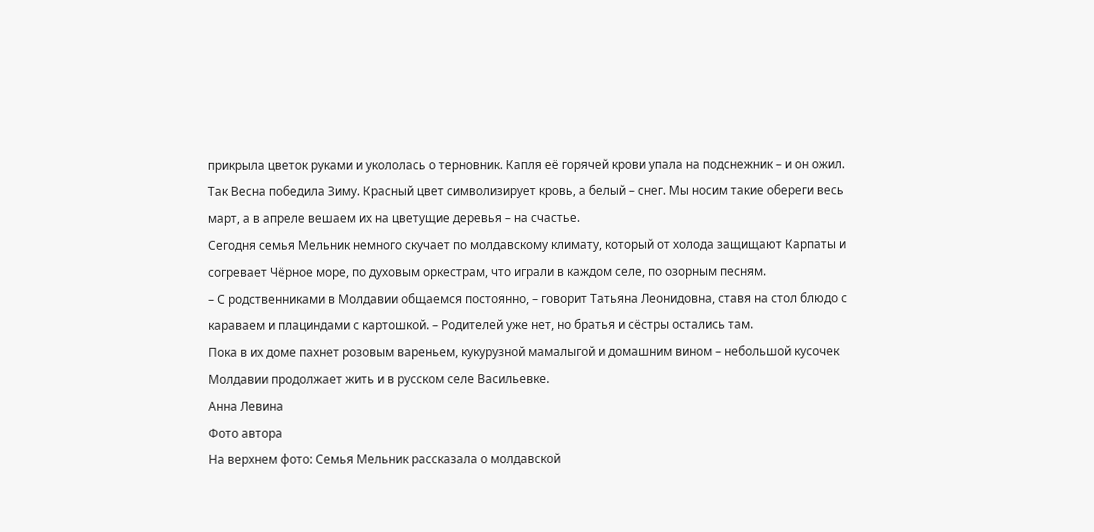прикрыла цветок руками и укололась о терновник. Капля её горячей крови упала на подснежник – и он ожил. Так Весна победила Зиму. Красный цвет символизирует кровь, а белый – снег. Мы носим такие обереги весь март, а в апреле вешаем их на цветущие деревья – на счастье.
Сегодня семья Мельник немного скучает по молдавскому климату, который от холода защищают Карпаты и согревает Чёрное море, по духовым оркестрам, что играли в каждом селе, по озорным песням.
– С родственниками в Молдавии общаемся постоянно, – говорит Татьяна Леонидовна, ставя на стол блюдо с караваем и плациндами с картошкой. – Родителей уже нет, но братья и сёстры остались там.
Пока в их доме пахнет розовым вареньем, кукурузной мамалыгой и домашним вином – небольшой кусочек Молдавии продолжает жить и в русском селе Васильевке.
Анна Левина
Фото автора
На верхнем фото: Семья Мельник рассказала о молдавской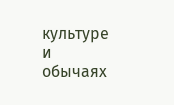культуре и обычаях